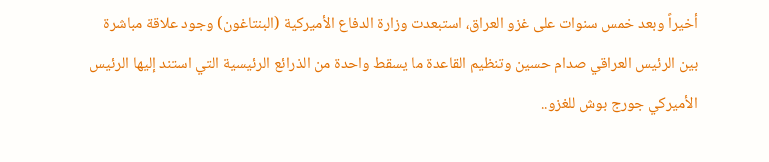أخيراً وبعد خمس سنوات على غزو العراق، استبعدت وزارة الدفاع الأميركية (البنتاغون) وجود علاقة مباشرة بين الرئيس العراقي صدام حسين وتنظيم القاعدة ما يسقط واحدة من الذرائع الرئيسية التي استند إليها الرئيس الأميركي جورج بوش للغزو..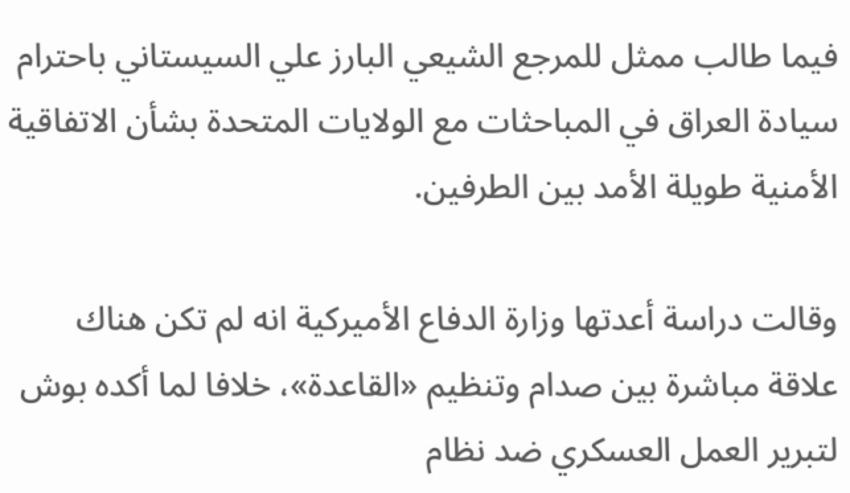فيما طالب ممثل للمرجع الشيعي البارز علي السيستاني باحترام سيادة العراق في المباحثات مع الولايات المتحدة بشأن الاتفاقية الأمنية طويلة الأمد بين الطرفين.

وقالت دراسة أعدتها وزارة الدفاع الأميركية انه لم تكن هناك علاقة مباشرة بين صدام وتنظيم «القاعدة»، خلافا لما أكده بوش لتبرير العمل العسكري ضد نظام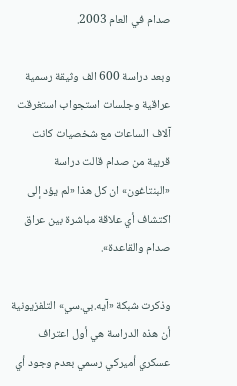صدام في العام 2003.

وبعد دراسة 600 الف وثيقة رسمية عراقية وجلسات استجواب استغرقت آلاف الساعات مع شخصيات كانت قريبة من صدام قالت دراسة «البنتاغون» ان كل هذا «لم يؤد إلى اكتشاف أي علاقة مباشرة بين عراق صدام والقاعدة».

وذكرت شبكة «آيه.بي.سي» التلفزيونية أن هذه الدراسة هي أول اعتراف عسكري أميركي رسمي بعدم وجود أي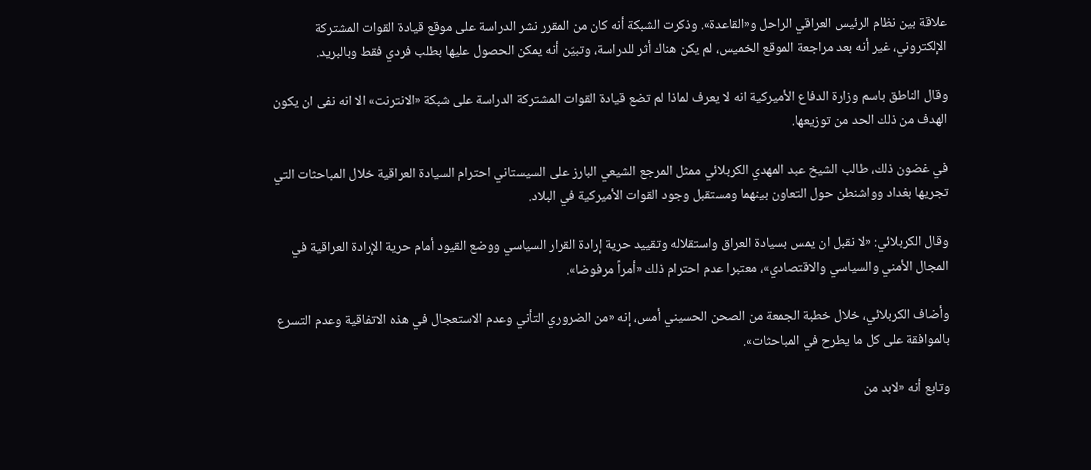علاقة بين نظام الرئيس العراقي الراحل و«القاعدة». وذكرت الشبكة أنه كان من المقرر نشر الدراسة على موقع قيادة القوات المشتركة الإلكتروني، غير أنه بعد مراجعة الموقع الخميس، لم يكن هناك أثر للدراسة، وتبيّن أنه يمكن الحصول عليها بطلب فردي فقط وبالبريد.

وقال الناطق باسم وزارة الدفاع الأميركية انه لا يعرف لماذا لم تضع قيادة القوات المشتركة الدراسة على شبكة «الانترنت» الا انه نفى ان يكون الهدف من ذلك الحد من توزيعها.

في غضون ذلك، طالب الشيخ عبد المهدي الكربلائي ممثل المرجع الشيعي البارز على السيستاني احترام السيادة العراقية خلال المباحثات التي تجريها بغداد وواشنطن حول التعاون بينهما ومستقبل وجود القوات الأميركية في البلاد.

وقال الكربلائي: «لا نقبل ان يمس بسيادة العراق واستقلاله وتقييد حرية إرادة القرار السياسي ووضع القيود أمام حرية الإرادة العراقية في المجال الأمني والسياسي والاقتصادي»، معتبرا عدم احترام ذلك «أمراً مرفوضا».

وأضاف الكربلائي، خلال خطبة الجمعة من الصحن الحسيني أمس، إنه «من الضروري التأني وعدم الاستعجال في هذه الاتفاقية وعدم التسرع بالموافقة على كل ما يطرح في المباحثات».

وتابع أنه «لابد من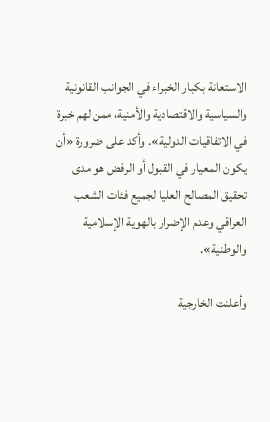الاستعانة بكبار الخبراء في الجوانب القانونية والسياسية والاقتصادية والأمنية، ممن لهم خبرة في الاتفاقيات الدولية». وأكد على ضرورة «أن يكون المعيار في القبول أو الرفض هو مدى تحقيق المصالح العليا لجميع فئات الشعب العراقي وعدم الإضرار بالهوية الإسلامية والوطنية».

وأعلنت الخارجية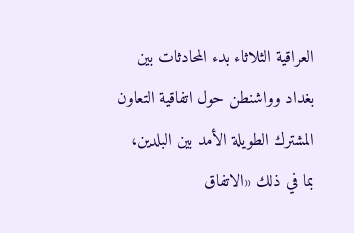العراقية الثلاثاء بدء المحادثات بين بغداد وواشنطن حول اتفاقية التعاون المشترك الطويلة الأمد بين البلدين، بما في ذلك «الاتفاق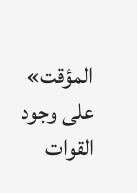المؤقت» على وجود القوات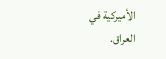الأميركية في العراق.